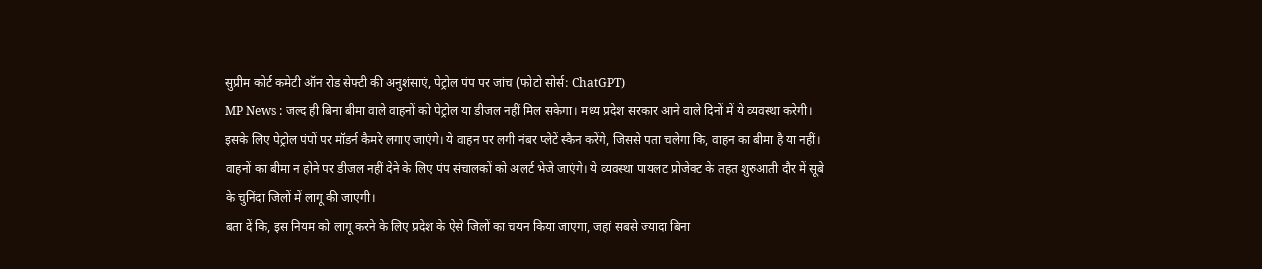सुप्रीम कोर्ट कमेटी ऑन रोड सेफ्टी की अनुशंसाएं, पेट्रोल पंप पर जांच (फोटो सोर्स: ChatGPT)
MP News : जल्द ही बिना बीमा वाले वाहनों को पेट्रोल या डीजल नहीं मिल सकेगा। मध्य प्रदेश सरकार आने वाले दिनों में ये व्यवस्था करेगी। इसके लिए पेट्रोल पंपों पर मॉडर्न कैमरे लगाए जाएंगे। ये वाहन पर लगी नंबर प्लेटें स्कैन करेंगे, जिससे पता चलेगा कि, वाहन का बीमा है या नहीं। वाहनों का बीमा न होने पर डीजल नहीं देने के लिए पंप संचालकों को अलर्ट भेजे जाएंगे। ये व्यवस्था पायलट प्रोजेक्ट के तहत शुरुआती दौर में सूबे के चुनिंदा जिलों में लागू की जाएगी।
बता दें कि, इस नियम को लागू करने के लिए प्रदेश के ऐसे जिलों का चयन किया जाएगा, जहां सबसे ज्यादा बिना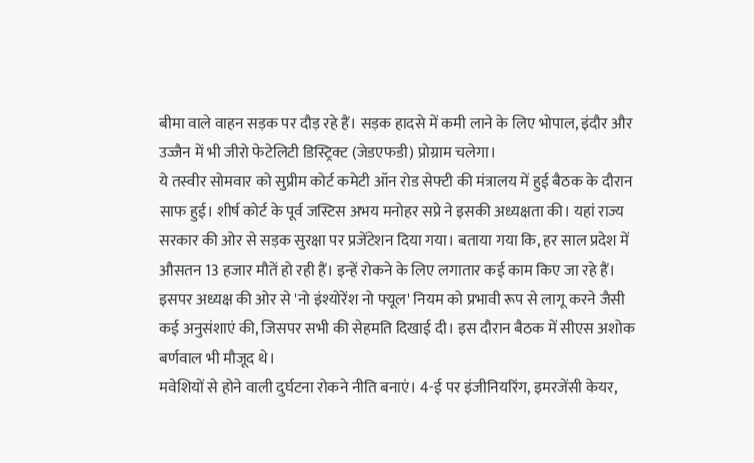बीमा वाले वाहन सड़क पर दौड़ रहे हैं। सड़क हादसे में कमी लाने के लिए भोपाल, इंदौर और उज्जैन में भी जीरो फेटेलिटी डिस्ट्रिक्ट (जेडएफडी) प्रोग्राम चलेगा।
ये तस्वीर सोमवार को सुप्रीम कोर्ट कमेटी ऑन रोड सेफ्टी की मंत्रालय में हुई बैठक के दौरान साफ हुई। शीर्ष कोर्ट के पूर्व जस्टिस अभय मनोहर सप्रे ने इसकी अध्यक्षता की। यहां राज्य सरकार की ओर से सड़क सुरक्षा पर प्रजेंटेशन दिया गया। बताया गया कि, हर साल प्रदेश में औसतन 13 हजार मौतें हो रही हैं। इन्हें रोकने के लिए लगातार कई काम किए जा रहे हैं। इसपर अध्यक्ष की ओर से 'नो इंश्योरेंश नो फ्यूल' नियम को प्रभावी रूप से लागू करने जैसी कई अनुसंशाएं की, जिसपर सभी की सेहमति दिखाई दी। इस दौरान बैठक में सीएस अशोक बर्णवाल भी मौजूद थे।
मवेशियों से होने वाली दुर्घटना रोकने नीति बनाएं। 4-ई पर इंजीनियरिंग, इमरजेंसी केयर,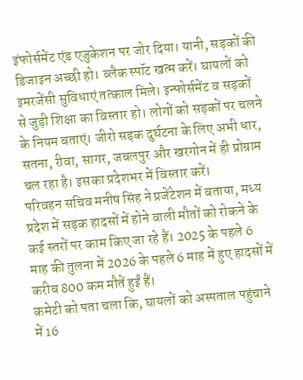इंफोर्समेंट एंड एजुकेशन पर जोर दिया। यानी, सड़कों की डिजाइन अच्छी हो। ब्लैक स्पॉट खत्म करें। घायलों को इमरजेंसी सुविधाएं तत्काल मिले। इन्फोर्समेंट व सड़कों से जुड़ी शिक्षा का विस्तार हो। लोगों को सड़कों पर चलने के नियम बताएं। जीरो सड़क दुर्घटना के लिए अभी धार, सतना, रीवा, सागर, जबलपुर और खरगोन में ही प्रोग्राम चल रहा है। इसका प्रदेशभर में विस्तार करें।
परिवहन सचिव मनीष सिंह ने प्रजेंटेशन में बताया, मध्य प्रदेश में सड़क हादसों में होने वाली मौतों को रोकने के कई स्तरों पर काम किए जा रहे हैं। 2025 के पहले 6 माह की तुलना में 2026 के पहले 6 माह में हुए हादसों में करीब 800 कम मौतें हुईं हैं।
कमेटी को पता चला कि, घायलों को अस्पताल पहुंचाने में 16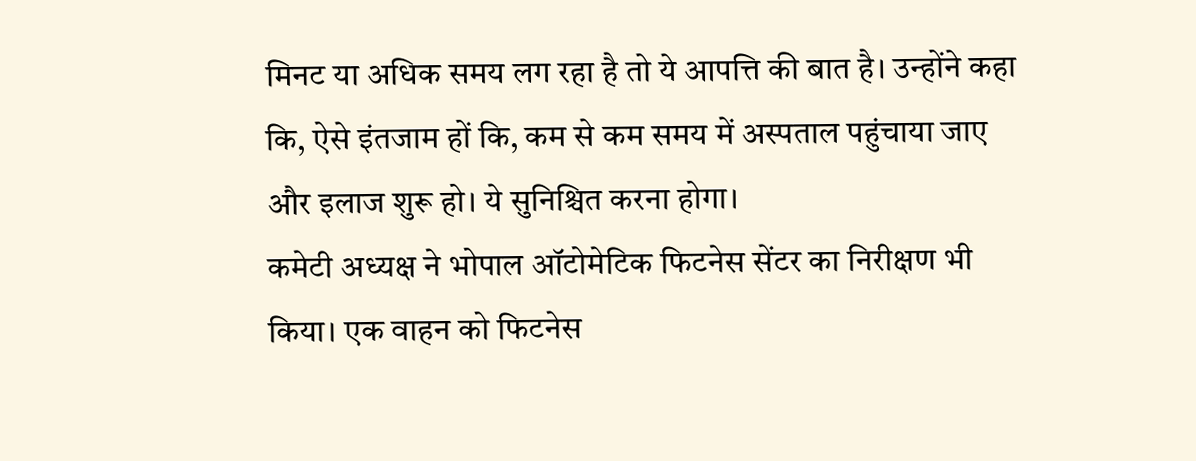मिनट या अधिक समय लग रहा है तो ये आपत्ति की बात है। उन्होंने कहा कि, ऐसे इंतजाम हों कि, कम से कम समय में अस्पताल पहुंचाया जाए और इलाज शुरू हो। ये सुनिश्चित करना होगा।
कमेटी अध्यक्ष ने भोपाल ऑटोमेटिक फिटनेस सेंटर का निरीक्षण भी किया। एक वाहन को फिटनेस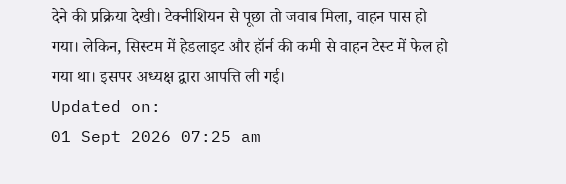देने की प्रक्रिया देखी। टेक्नीशियन से पूछा तो जवाब मिला, वाहन पास हो गया। लेकिन, सिस्टम में हेडलाइट और हॉर्न की कमी से वाहन टेस्ट में फेल हो गया था। इसपर अध्यक्ष द्वारा आपत्ति ली गई।
Updated on:
01 Sept 2026 07:25 am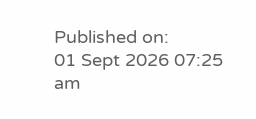Published on:
01 Sept 2026 07:25 am